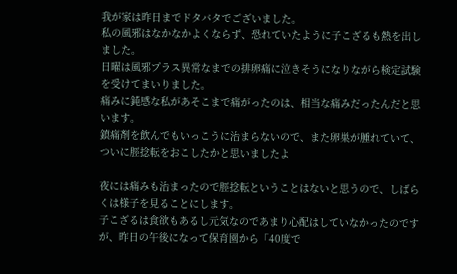我が家は昨日までドタバタでございました。
私の風邪はなかなかよくならず、恐れていたように子こざるも熱を出しました。
日曜は風邪プラス異常なまでの排卵痛に泣きそうになりながら検定試験を受けてまいりました。
痛みに鈍感な私があそこまで痛がったのは、相当な痛みだったんだと思います。
鎮痛剤を飲んでもいっこうに治まらないので、また卵巣が腫れていて、ついに脛捻転をおこしたかと思いましたよ

夜には痛みも治まったので脛捻転ということはないと思うので、しばらくは様子を見ることにします。
子こざるは食欲もあるし元気なのであまり心配はしていなかったのですが、昨日の午後になって保育園から「40度で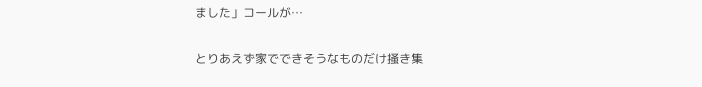ました」コールが…

とりあえず家でできそうなものだけ掻き集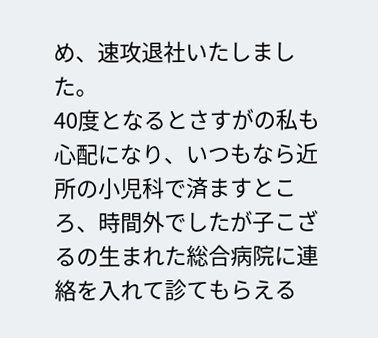め、速攻退社いたしました。
40度となるとさすがの私も心配になり、いつもなら近所の小児科で済ますところ、時間外でしたが子こざるの生まれた総合病院に連絡を入れて診てもらえる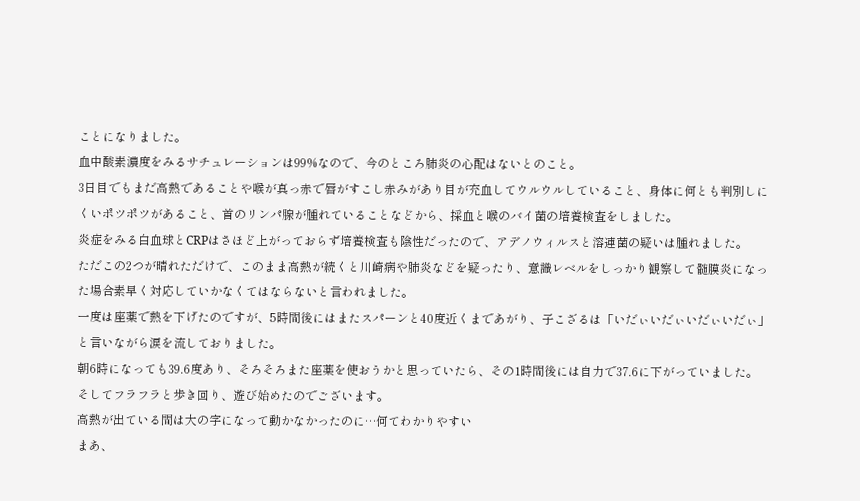ことになりました。
血中酸素濃度をみるサチュレーションは99%なので、今のところ肺炎の心配はないとのこと。
3日目でもまだ高熱であることや喉が真っ赤で唇がすこし赤みがあり目が充血してウルウルしていること、身体に何とも判別しにくいポツポツがあること、首のリンパ腺が腫れていることなどから、採血と喉のバイ菌の培養検査をしました。
炎症をみる白血球とCRPはさほど上がっておらず培養検査も陰性だったので、アデノウィルスと溶連菌の疑いは腫れました。
ただこの2つが晴れただけで、このまま高熱が続くと川崎病や肺炎などを疑ったり、意識レベルをしっかり観察して髄膜炎になった場合素早く対応していかなくてはならないと言われました。
一度は座薬で熱を下げたのですが、5時間後にはまたスパーンと40度近くまであがり、子こざるは「いだぃいだぃいだぃいだぃ」と言いながら涙を流しておりました。
朝6時になっても39.6度あり、そろそろまた座薬を使おうかと思っていたら、その1時間後には自力で37.6に下がっていました。
そしてフラフラと歩き回り、遊び始めたのでございます。
高熱が出ている間は大の字になって動かなかったのに…何てわかりやすい
まあ、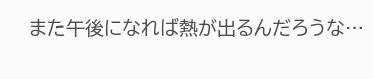また午後になれば熱が出るんだろうな…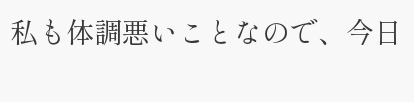私も体調悪いことなので、今日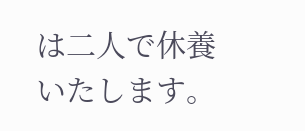は二人で休養いたします。